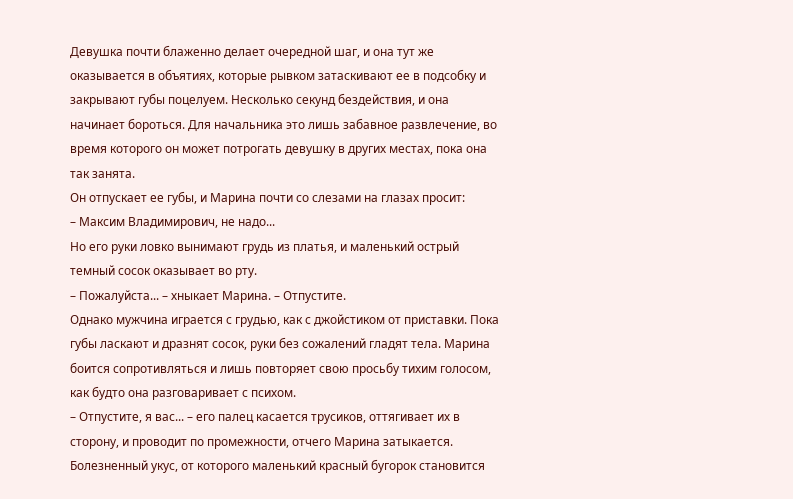Девушка почти блаженно делает очередной шаг, и она тут же оказывается в объятиях, которые рывком затаскивают ее в подсобку и закрывают губы поцелуем. Несколько секунд бездействия, и она начинает бороться. Для начальника это лишь забавное развлечение, во время которого он может потрогать девушку в других местах, пока она так занята.
Он отпускает ее губы, и Марина почти со слезами на глазах просит:
– Максим Владимирович, не надо...
Но его руки ловко вынимают грудь из платья, и маленький острый темный сосок оказывает во рту.
– Пожалуйста... – хныкает Марина. – Отпустите.
Однако мужчина играется с грудью, как с джойстиком от приставки. Пока губы ласкают и дразнят сосок, руки без сожалений гладят тела. Марина боится сопротивляться и лишь повторяет свою просьбу тихим голосом, как будто она разговаривает с психом.
– Отпустите, я вас... – его палец касается трусиков, оттягивает их в сторону, и проводит по промежности, отчего Марина затыкается.
Болезненный укус, от которого маленький красный бугорок становится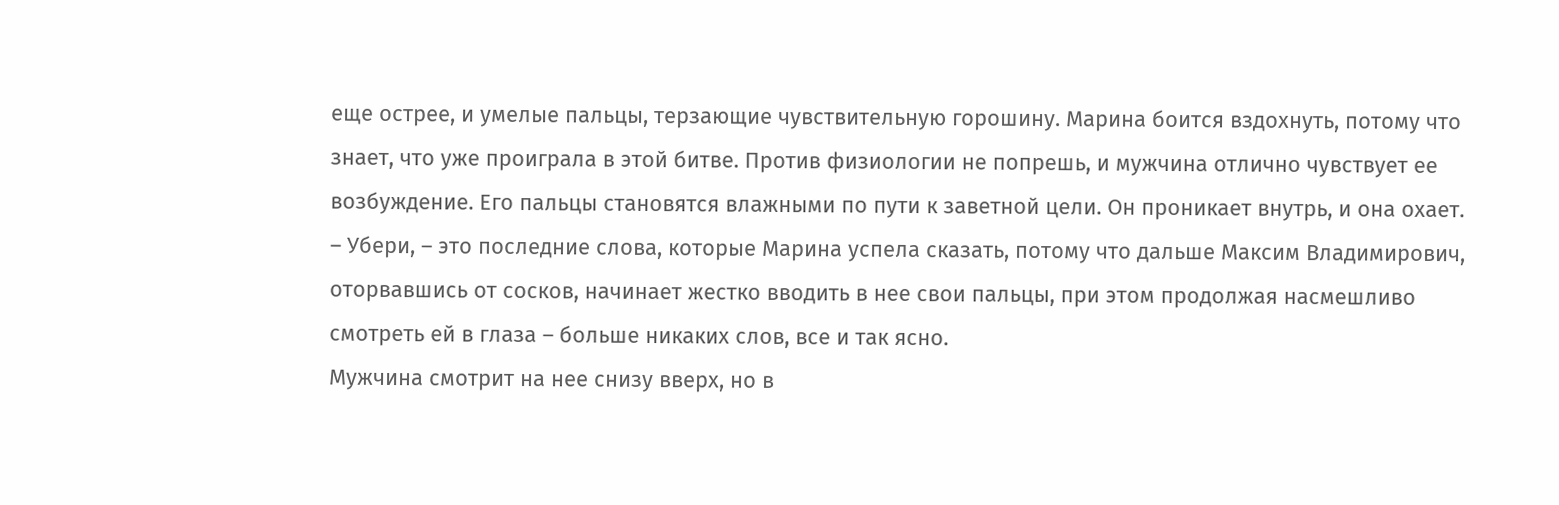еще острее, и умелые пальцы, терзающие чувствительную горошину. Марина боится вздохнуть, потому что знает, что уже проиграла в этой битве. Против физиологии не попрешь, и мужчина отлично чувствует ее возбуждение. Его пальцы становятся влажными по пути к заветной цели. Он проникает внутрь, и она охает.
– Убери, – это последние слова, которые Марина успела сказать, потому что дальше Максим Владимирович, оторвавшись от сосков, начинает жестко вводить в нее свои пальцы, при этом продолжая насмешливо смотреть ей в глаза – больше никаких слов, все и так ясно.
Мужчина смотрит на нее снизу вверх, но в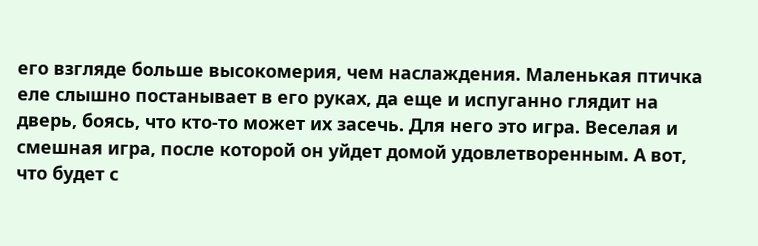его взгляде больше высокомерия, чем наслаждения. Маленькая птичка еле слышно постанывает в его руках, да еще и испуганно глядит на дверь, боясь, что кто-то может их засечь. Для него это игра. Веселая и смешная игра, после которой он уйдет домой удовлетворенным. А вот, что будет с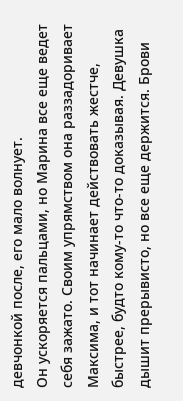девчонкой после, его мало волнует.
Он ускоряется пальцами, но Марина все еще ведет себя зажато. Своим упрямством она раззадоривает Максима, и тот начинает действовать жестче, быстрее, будто кому-то что-то доказывая. Девушка дышит прерывисто, но все еще держится. Брови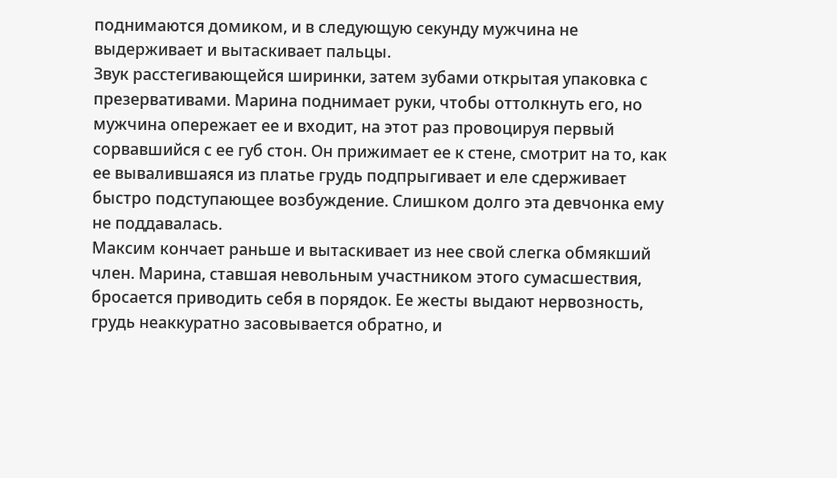поднимаются домиком, и в следующую секунду мужчина не выдерживает и вытаскивает пальцы.
Звук расстегивающейся ширинки, затем зубами открытая упаковка с презервативами. Марина поднимает руки, чтобы оттолкнуть его, но мужчина опережает ее и входит, на этот раз провоцируя первый сорвавшийся с ее губ стон. Он прижимает ее к стене, смотрит на то, как ее вывалившаяся из платье грудь подпрыгивает и еле сдерживает быстро подступающее возбуждение. Слишком долго эта девчонка ему не поддавалась.
Максим кончает раньше и вытаскивает из нее свой слегка обмякший член. Марина, ставшая невольным участником этого сумасшествия, бросается приводить себя в порядок. Ее жесты выдают нервозность, грудь неаккуратно засовывается обратно, и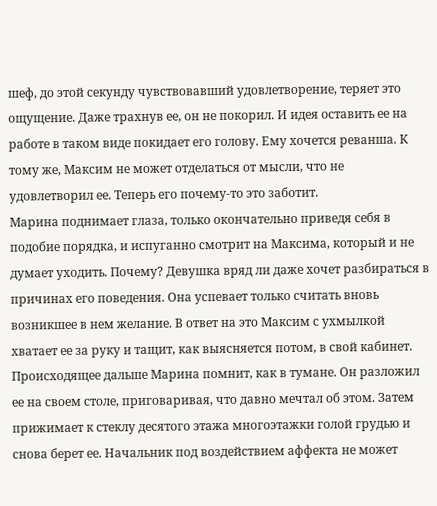шеф, до этой секунду чувствовавший удовлетворение, теряет это ощущение. Даже трахнув ее, он не покорил. И идея оставить ее на работе в таком виде покидает его голову. Ему хочется реванша. К тому же, Максим не может отделаться от мысли, что не удовлетворил ее. Теперь его почему-то это заботит.
Марина поднимает глаза, только окончательно приведя себя в подобие порядка, и испуганно смотрит на Максима, который и не думает уходить. Почему? Девушка вряд ли даже хочет разбираться в причинах его поведения. Она успевает только считать вновь возникшее в нем желание. В ответ на это Максим с ухмылкой хватает ее за руку и тащит, как выясняется потом, в свой кабинет.
Происходящее дальше Марина помнит, как в тумане. Он разложил ее на своем столе, приговаривая, что давно мечтал об этом. Затем прижимает к стеклу десятого этажа многоэтажки голой грудью и снова берет ее. Начальник под воздействием аффекта не может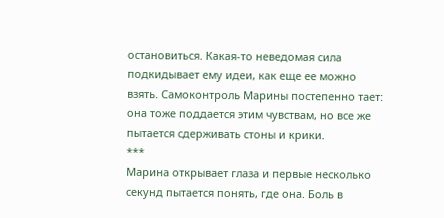остановиться. Какая-то неведомая сила подкидывает ему идеи, как еще ее можно взять. Самоконтроль Марины постепенно тает: она тоже поддается этим чувствам, но все же пытается сдерживать стоны и крики.
***
Марина открывает глаза и первые несколько секунд пытается понять, где она. Боль в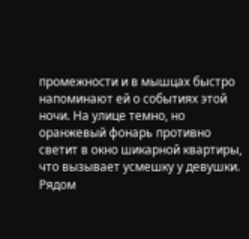промежности и в мышцах быстро напоминают ей о событиях этой ночи. На улице темно, но оранжевый фонарь противно светит в окно шикарной квартиры, что вызывает усмешку у девушки. Рядом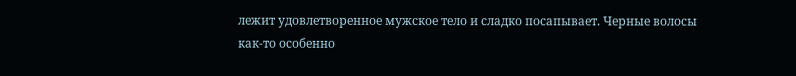лежит удовлетворенное мужское тело и сладко посапывает. Черные волосы как-то особенно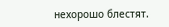нехорошо блестят.